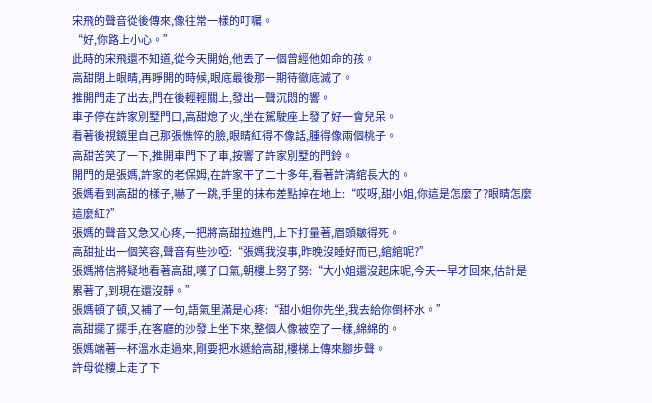宋飛的聲音從後傳來,像往常一樣的叮囑。
“好,你路上小心。”
此時的宋飛還不知道,從今天開始,他丟了一個曾經他如命的孩。
高甜閉上眼睛,再睜開的時候,眼底最後那一期待徹底滅了。
推開門走了出去,門在後輕輕關上,發出一聲沉悶的響。
車子停在許家別墅門口,高甜熄了火,坐在駕駛座上發了好一會兒呆。
看著後視鏡里自己那張憔悴的臉,眼睛紅得不像話,腫得像兩個桃子。
高甜苦笑了一下,推開車門下了車,按響了許家別墅的門鈴。
開門的是張媽,許家的老保姆,在許家干了二十多年,看著許清綰長大的。
張媽看到高甜的樣子,嚇了一跳,手里的抹布差點掉在地上:“哎呀,甜小姐,你這是怎麼了?眼睛怎麼這麼紅?”
張媽的聲音又急又心疼,一把將高甜拉進門,上下打量著,眉頭皺得死。
高甜扯出一個笑容,聲音有些沙啞:“張媽我沒事,昨晚沒睡好而已,綰綰呢?”
張媽將信將疑地看著高甜,嘆了口氣,朝樓上努了努:“大小姐還沒起床呢,今天一早才回來,估計是累著了,到現在還沒靜。”
張媽頓了頓,又補了一句,語氣里滿是心疼:“甜小姐你先坐,我去給你倒杯水。”
高甜擺了擺手,在客廳的沙發上坐下來,整個人像被空了一樣,綿綿的。
張媽端著一杯溫水走過來,剛要把水遞給高甜,樓梯上傳來腳步聲。
許母從樓上走了下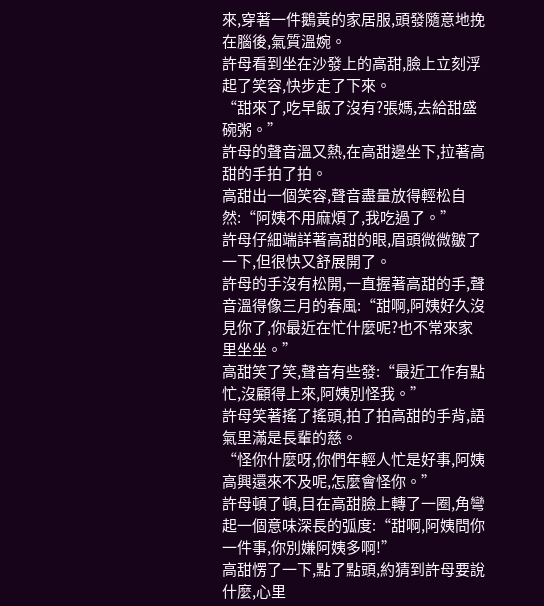來,穿著一件鵝黃的家居服,頭發隨意地挽在腦後,氣質溫婉。
許母看到坐在沙發上的高甜,臉上立刻浮起了笑容,快步走了下來。
“甜來了,吃早飯了沒有?張媽,去給甜盛碗粥。”
許母的聲音溫又熱,在高甜邊坐下,拉著高甜的手拍了拍。
高甜出一個笑容,聲音盡量放得輕松自然:“阿姨不用麻煩了,我吃過了。”
許母仔細端詳著高甜的眼,眉頭微微皺了一下,但很快又舒展開了。
許母的手沒有松開,一直握著高甜的手,聲音溫得像三月的春風:“甜啊,阿姨好久沒見你了,你最近在忙什麼呢?也不常來家里坐坐。”
高甜笑了笑,聲音有些發:“最近工作有點忙,沒顧得上來,阿姨別怪我。”
許母笑著搖了搖頭,拍了拍高甜的手背,語氣里滿是長輩的慈。
“怪你什麼呀,你們年輕人忙是好事,阿姨高興還來不及呢,怎麼會怪你。”
許母頓了頓,目在高甜臉上轉了一圈,角彎起一個意味深長的弧度:“甜啊,阿姨問你一件事,你別嫌阿姨多啊!”
高甜愣了一下,點了點頭,約猜到許母要說什麼,心里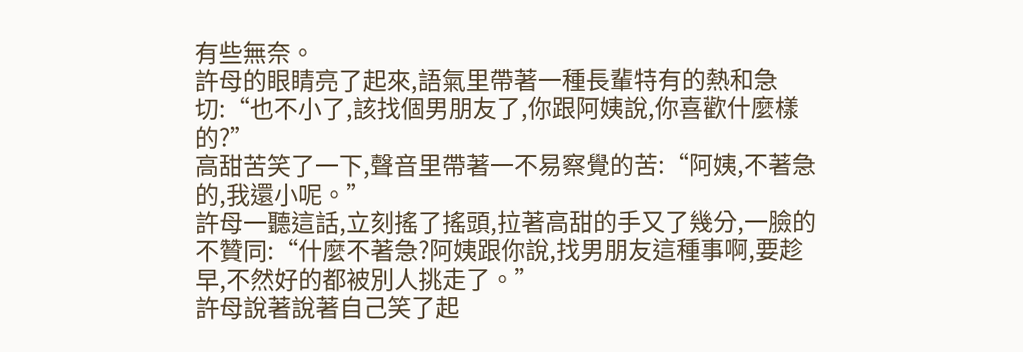有些無奈。
許母的眼睛亮了起來,語氣里帶著一種長輩特有的熱和急切:“也不小了,該找個男朋友了,你跟阿姨說,你喜歡什麼樣的?”
高甜苦笑了一下,聲音里帶著一不易察覺的苦:“阿姨,不著急的,我還小呢。”
許母一聽這話,立刻搖了搖頭,拉著高甜的手又了幾分,一臉的不贊同:“什麼不著急?阿姨跟你說,找男朋友這種事啊,要趁早,不然好的都被別人挑走了。”
許母說著說著自己笑了起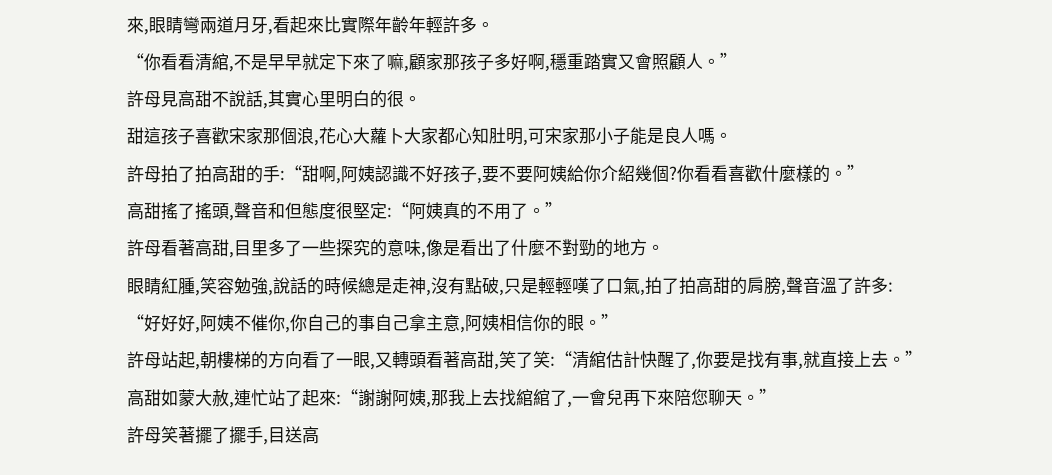來,眼睛彎兩道月牙,看起來比實際年齡年輕許多。
“你看看清綰,不是早早就定下來了嘛,顧家那孩子多好啊,穩重踏實又會照顧人。”
許母見高甜不說話,其實心里明白的很。
甜這孩子喜歡宋家那個浪,花心大蘿卜大家都心知肚明,可宋家那小子能是良人嗎。
許母拍了拍高甜的手:“甜啊,阿姨認識不好孩子,要不要阿姨給你介紹幾個?你看看喜歡什麼樣的。”
高甜搖了搖頭,聲音和但態度很堅定:“阿姨真的不用了。”
許母看著高甜,目里多了一些探究的意味,像是看出了什麼不對勁的地方。
眼睛紅腫,笑容勉強,說話的時候總是走神,沒有點破,只是輕輕嘆了口氣,拍了拍高甜的肩膀,聲音溫了許多:
“好好好,阿姨不催你,你自己的事自己拿主意,阿姨相信你的眼。”
許母站起,朝樓梯的方向看了一眼,又轉頭看著高甜,笑了笑:“清綰估計快醒了,你要是找有事,就直接上去。”
高甜如蒙大赦,連忙站了起來:“謝謝阿姨,那我上去找綰綰了,一會兒再下來陪您聊天。”
許母笑著擺了擺手,目送高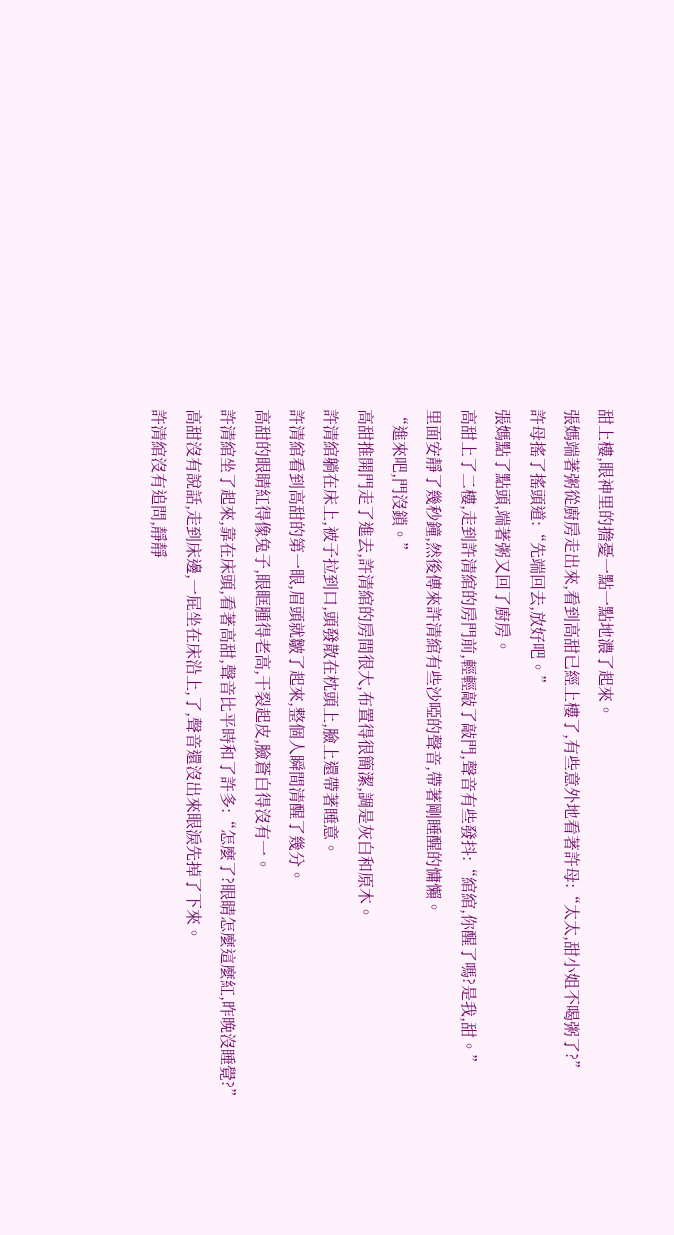甜上樓,眼神里的擔憂一點一點地濃了起來。
張媽端著粥從廚房走出來,看到高甜已經上樓了,有些意外地看著許母:“太太,甜小姐不喝粥了?”
許母搖了搖頭道:“先端回去,放好吧。”
張媽點了點頭,端著粥又回了廚房。
高甜上了二樓,走到許清綰的房門前,輕輕敲了敲門,聲音有些發抖:“綰綰,你醒了嗎?是我,甜。”
里面安靜了幾秒鐘,然後傳來許清綰有些沙啞的聲音,帶著剛睡醒的慵懶。
“進來吧,門沒鎖。”
高甜推開門走了進去,許清綰的房間很大,布置得很簡潔,調是灰白和原木。
許清綰躺在床上,被子拉到口,頭發散在枕頭上,臉上還帶著睡意。
許清綰看到高甜的第一眼,眉頭就皺了起來,整個人瞬間清醒了幾分。
高甜的眼睛紅得像兔子,眼眶腫得老高,干裂起皮,臉蒼白得沒有一。
許清綰坐了起來,靠在床頭,看著高甜,聲音比平時和了許多:“怎麼了?眼睛怎麼這麼紅,昨晚沒睡覺?”
高甜沒有說話,走到床邊,一屁坐在床沿上,了,聲音還沒出來眼淚先掉了下來。
許清綰沒有追問,靜靜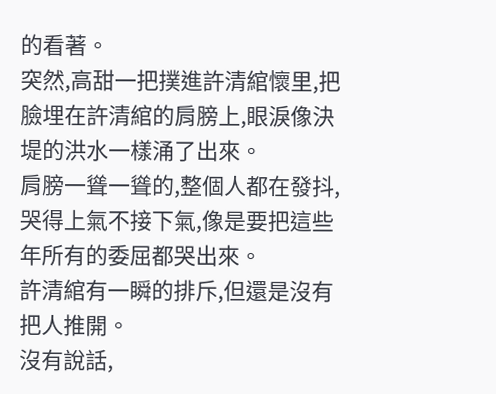的看著。
突然,高甜一把撲進許清綰懷里,把臉埋在許清綰的肩膀上,眼淚像決堤的洪水一樣涌了出來。
肩膀一聳一聳的,整個人都在發抖,哭得上氣不接下氣,像是要把這些年所有的委屈都哭出來。
許清綰有一瞬的排斥,但還是沒有把人推開。
沒有說話,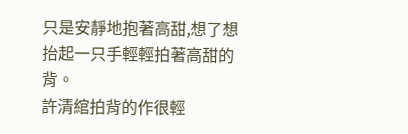只是安靜地抱著高甜,想了想抬起一只手輕輕拍著高甜的背。
許清綰拍背的作很輕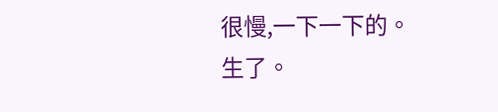很慢,一下一下的。
生了。